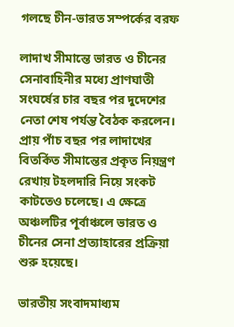গলছে চীন-ভারত সম্পর্কের বরফ

লাদাখ সীমান্তে ভারত ও চীনের সেনাবাহিনীর মধ্যে প্রাণঘাতী সংঘর্ষের চার বছর পর দুদেশের নেতা শেষ পর্যন্ত বৈঠক করলেন। প্রায় পাঁচ বছর পর লাদাখের বিতর্কিত সীমান্তের প্রকৃত নিয়ন্ত্রণ রেখায় টহলদারি নিয়ে সংকট কাটতেও চলেছে। এ ক্ষেত্রে অঞ্চলটির পূর্বাঞ্চলে ভারত ও চীনের সেনা প্রত্যাহারের প্রক্রিয়া শুরু হয়েছে।

ভারতীয় সংবাদমাধ্যম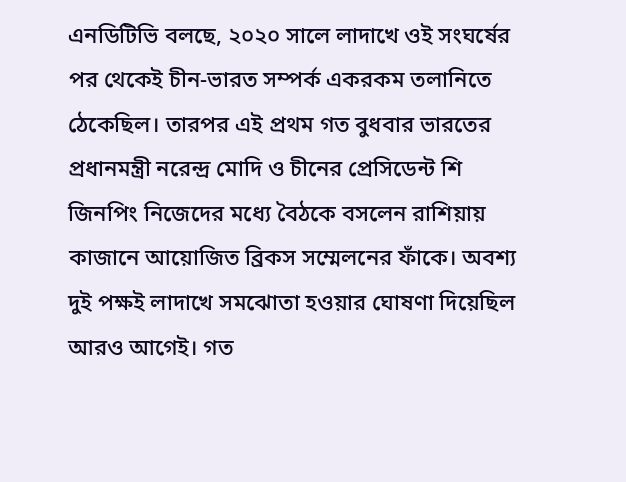এনডিটিভি বলছে, ২০২০ সালে লাদাখে ওই সংঘর্ষের পর থেকেই চীন-ভারত সম্পর্ক একরকম তলানিতে ঠেকেছিল। তারপর এই প্রথম গত বুধবার ভারতের প্রধানমন্ত্রী নরেন্দ্র মোদি ও চীনের প্রেসিডেন্ট শি জিনপিং নিজেদের মধ্যে বৈঠকে বসলেন রাশিয়ায় কাজানে আয়োজিত ব্রিকস সম্মেলনের ফাঁকে। অবশ্য দুই পক্ষই লাদাখে সমঝোতা হওয়ার ঘোষণা দিয়েছিল আরও আগেই। গত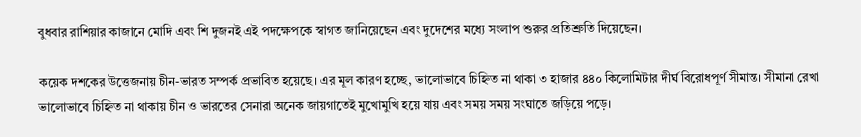বুধবার রাশিয়ার কাজানে মোদি এবং শি দুজনই এই পদক্ষেপকে স্বাগত জানিয়েছেন এবং দুদেশের মধ্যে সংলাপ শুরুর প্রতিশ্রুতি দিয়েছেন।

কয়েক দশকের উত্তেজনায় চীন-ভারত সম্পর্ক প্রভাবিত হয়েছে। এর মূল কারণ হচ্ছে, ভালোভাবে চিহ্নিত না থাকা ৩ হাজার ৪৪০ কিলোমিটার দীর্ঘ বিরোধপূর্ণ সীমান্ত। সীমানা রেখা ভালোভাবে চিহ্নিত না থাকায় চীন ও ভারতের সেনারা অনেক জায়গাতেই মুখোমুখি হয়ে যায় এবং সময় সময় সংঘাতে জড়িয়ে পড়ে।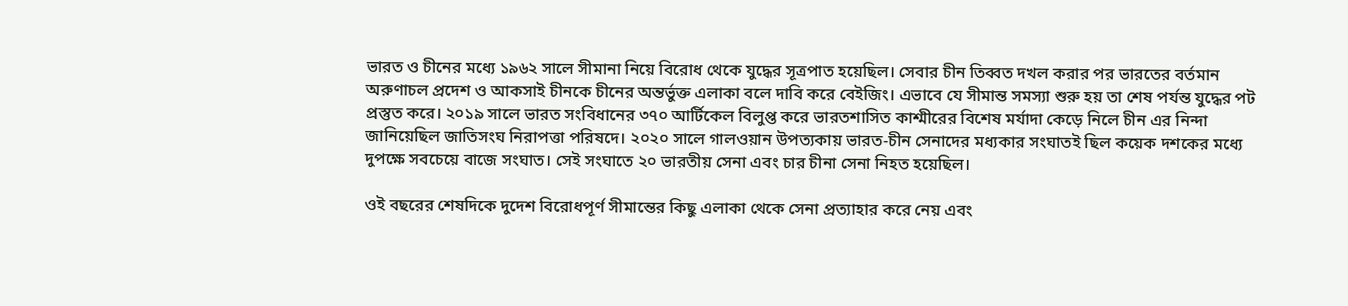ভারত ও চীনের মধ্যে ১৯৬২ সালে সীমানা নিয়ে বিরোধ থেকে যুদ্ধের সূত্রপাত হয়েছিল। সেবার চীন তিব্বত দখল করার পর ভারতের বর্তমান অরুণাচল প্রদেশ ও আকসাই চীনকে চীনের অন্তর্ভুক্ত এলাকা বলে দাবি করে বেইজিং। এভাবে যে সীমান্ত সমস্যা শুরু হয় তা শেষ পর্যন্ত যুদ্ধের পট প্রস্তুত করে। ২০১৯ সালে ভারত সংবিধানের ৩৭০ আর্টিকেল বিলুপ্ত করে ভারতশাসিত কাশ্মীরের বিশেষ মর্যাদা কেড়ে নিলে চীন এর নিন্দা জানিয়েছিল জাতিসংঘ নিরাপত্তা পরিষদে। ২০২০ সালে গালওয়ান উপত্যকায় ভারত-চীন সেনাদের মধ্যকার সংঘাতই ছিল কয়েক দশকের মধ্যে দুপক্ষে সবচেয়ে বাজে সংঘাত। সেই সংঘাতে ২০ ভারতীয় সেনা এবং চার চীনা সেনা নিহত হয়েছিল।

ওই বছরের শেষদিকে দুদেশ বিরোধপূর্ণ সীমান্তের কিছু এলাকা থেকে সেনা প্রত্যাহার করে নেয় এবং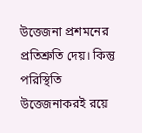উত্তেজনা প্রশমনের প্রতিশ্রুতি দেয়। কিন্তু পরিস্থিতি উত্তেজনাকরই রয়ে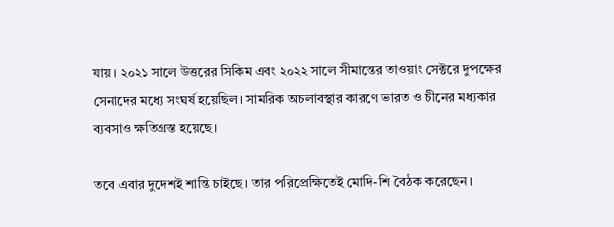যায়। ২০২১ সালে উত্তরের সিকিম এবং ২০২২ সালে সীমান্তের তাওয়াং সেক্টরে দুপক্ষের সেনাদের মধ্যে সংঘর্ষ হয়েছিল। সামরিক অচলাবস্থার কারণে ভারত ও চীনের মধ্যকার ব্যবসাও ক্ষতিগ্রস্ত হয়েছে।

তবে এবার দুদেশই শান্তি চাইছে। তার পরিপ্রেক্ষিতেই মোদি-শি বৈঠক করেছেন।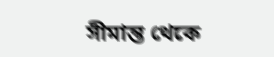সীমান্ত থেকে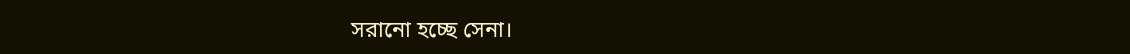সরানো হচ্ছে সেনা।